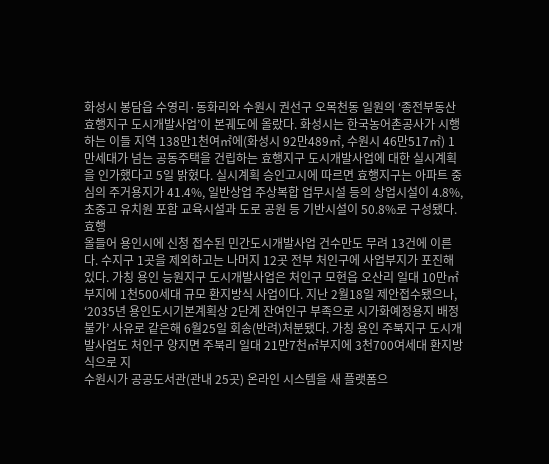화성시 봉담읍 수영리·동화리와 수원시 권선구 오목천동 일원의 ‘종전부동산 효행지구 도시개발사업’이 본궤도에 올랐다. 화성시는 한국농어촌공사가 시행하는 이들 지역 138만1천여㎡에(화성시 92만489㎡, 수원시 46만517㎡) 1만세대가 넘는 공동주택을 건립하는 효행지구 도시개발사업에 대한 실시계획을 인가했다고 5일 밝혔다. 실시계획 승인고시에 따르면 효행지구는 아파트 중심의 주거용지가 41.4%, 일반상업 주상복합 업무시설 등의 상업시설이 4.8%, 초중고 유치원 포함 교육시설과 도로 공원 등 기반시설이 50.8%로 구성됐다. 효행
올들어 용인시에 신청 접수된 민간도시개발사업 건수만도 무려 13건에 이른다. 수지구 1곳을 제외하고는 나머지 12곳 전부 처인구에 사업부지가 포진해있다. 가칭 용인 능원지구 도시개발사업은 처인구 모현읍 오산리 일대 10만㎡부지에 1천500세대 규모 환지방식 사업이다. 지난 2월18일 제안접수됐으나, ‘2035년 용인도시기본계획상 2단계 잔여인구 부족으로 시가화예정용지 배정불가’ 사유로 같은해 6월25일 회송(반려)처분됐다. 가칭 용인 주북지구 도시개발사업도 처인구 양지면 주북리 일대 21만7천㎡부지에 3천700여세대 환지방식으로 지
수원시가 공공도서관(관내 25곳) 온라인 시스템을 새 플랫폼으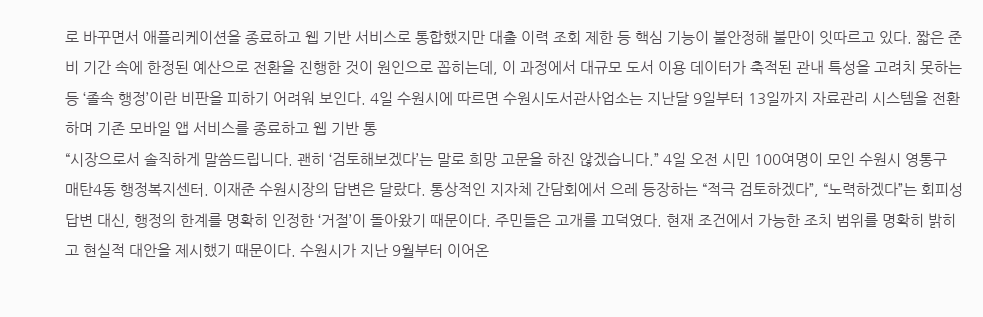로 바꾸면서 애플리케이션을 종료하고 웹 기반 서비스로 통합했지만 대출 이력 조회 제한 등 핵심 기능이 불안정해 불만이 잇따르고 있다. 짧은 준비 기간 속에 한정된 예산으로 전환을 진행한 것이 원인으로 꼽히는데, 이 과정에서 대규모 도서 이용 데이터가 축적된 관내 특성을 고려치 못하는 등 ‘졸속 행정’이란 비판을 피하기 어려워 보인다. 4일 수원시에 따르면 수원시도서관사업소는 지난달 9일부터 13일까지 자료관리 시스템을 전환하며 기존 모바일 앱 서비스를 종료하고 웹 기반 통
“시장으로서 솔직하게 말씀드립니다. 괜히 ‘검토해보겠다’는 말로 희망 고문을 하진 않겠습니다.” 4일 오전 시민 100여명이 모인 수원시 영통구 매탄4동 행정복지센터. 이재준 수원시장의 답변은 달랐다. 통상적인 지자체 간담회에서 으레 등장하는 “적극 검토하겠다”, “노력하겠다”는 회피성 답변 대신, 행정의 한계를 명확히 인정한 ‘거절’이 돌아왔기 때문이다. 주민들은 고개를 끄덕였다. 현재 조건에서 가능한 조치 범위를 명확히 밝히고 현실적 대안을 제시했기 때문이다. 수원시가 지난 9월부터 이어온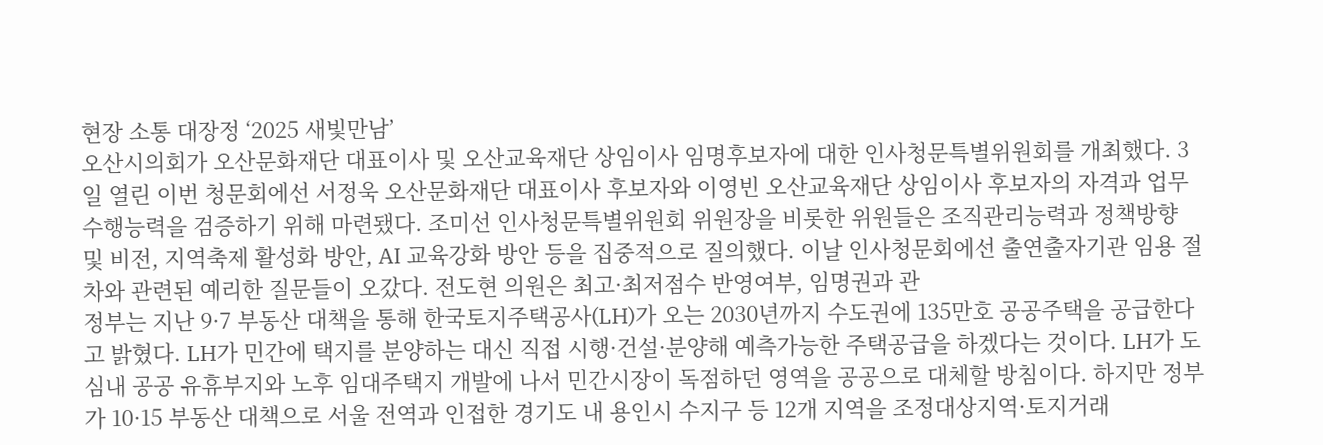현장 소통 대장정 ‘2025 새빛만남’
오산시의회가 오산문화재단 대표이사 및 오산교육재단 상임이사 임명후보자에 대한 인사청문특별위원회를 개최했다. 3일 열린 이번 청문회에선 서정욱 오산문화재단 대표이사 후보자와 이영빈 오산교육재단 상임이사 후보자의 자격과 업무수행능력을 검증하기 위해 마련됐다. 조미선 인사청문특별위원회 위원장을 비롯한 위원들은 조직관리능력과 정책방향 및 비전, 지역축제 활성화 방안, AI 교육강화 방안 등을 집중적으로 질의했다. 이날 인사청문회에선 출연출자기관 임용 절차와 관련된 예리한 질문들이 오갔다. 전도현 의원은 최고·최저점수 반영여부, 임명권과 관
정부는 지난 9·7 부동산 대책을 통해 한국토지주택공사(LH)가 오는 2030년까지 수도권에 135만호 공공주택을 공급한다고 밝혔다. LH가 민간에 택지를 분양하는 대신 직접 시행·건설·분양해 예측가능한 주택공급을 하겠다는 것이다. LH가 도심내 공공 유휴부지와 노후 임대주택지 개발에 나서 민간시장이 독점하던 영역을 공공으로 대체할 방침이다. 하지만 정부가 10·15 부동산 대책으로 서울 전역과 인접한 경기도 내 용인시 수지구 등 12개 지역을 조정대상지역·토지거래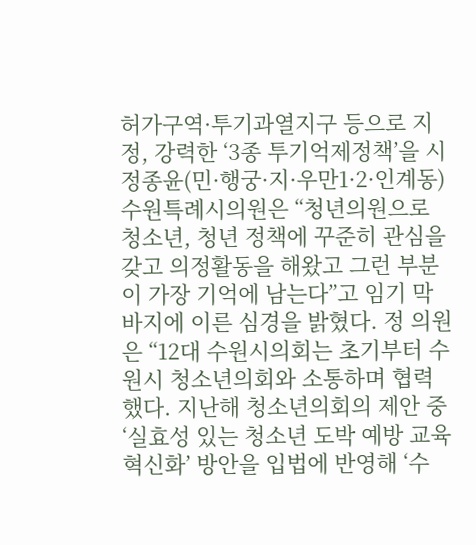허가구역·투기과열지구 등으로 지정, 강력한 ‘3종 투기억제정책’을 시
정종윤(민·행궁·지·우만1·2·인계동) 수원특례시의원은 “청년의원으로 청소년, 청년 정책에 꾸준히 관심을 갖고 의정활동을 해왔고 그런 부분이 가장 기억에 남는다”고 임기 막바지에 이른 심경을 밝혔다. 정 의원은 “12대 수원시의회는 초기부터 수원시 청소년의회와 소통하며 협력했다. 지난해 청소년의회의 제안 중 ‘실효성 있는 청소년 도박 예방 교육 혁신화’ 방안을 입법에 반영해 ‘수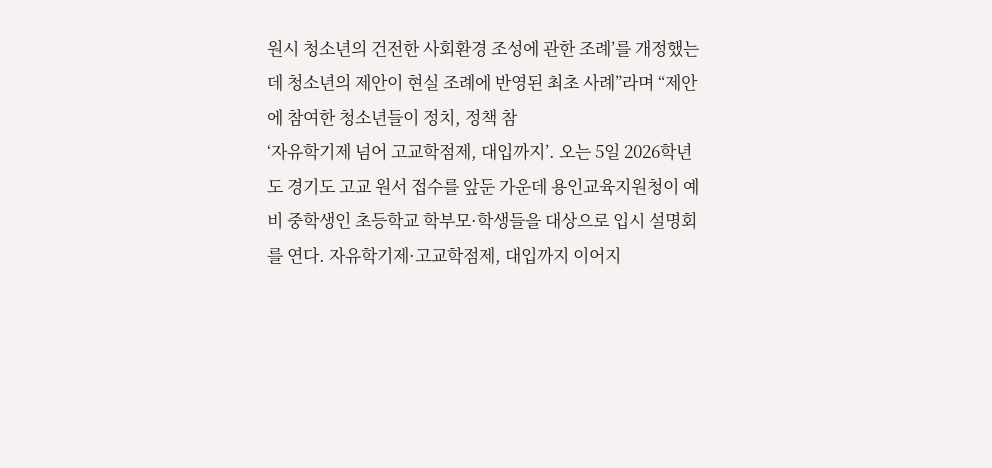원시 청소년의 건전한 사회환경 조성에 관한 조례’를 개정했는데 청소년의 제안이 현실 조례에 반영된 최초 사례”라며 “제안에 참여한 청소년들이 정치, 정책 참
‘자유학기제 넘어 고교학점제, 대입까지’. 오는 5일 2026학년도 경기도 고교 원서 접수를 앞둔 가운데 용인교육지원청이 예비 중학생인 초등학교 학부모·학생들을 대상으로 입시 설명회를 연다. 자유학기제·고교학점제, 대입까지 이어지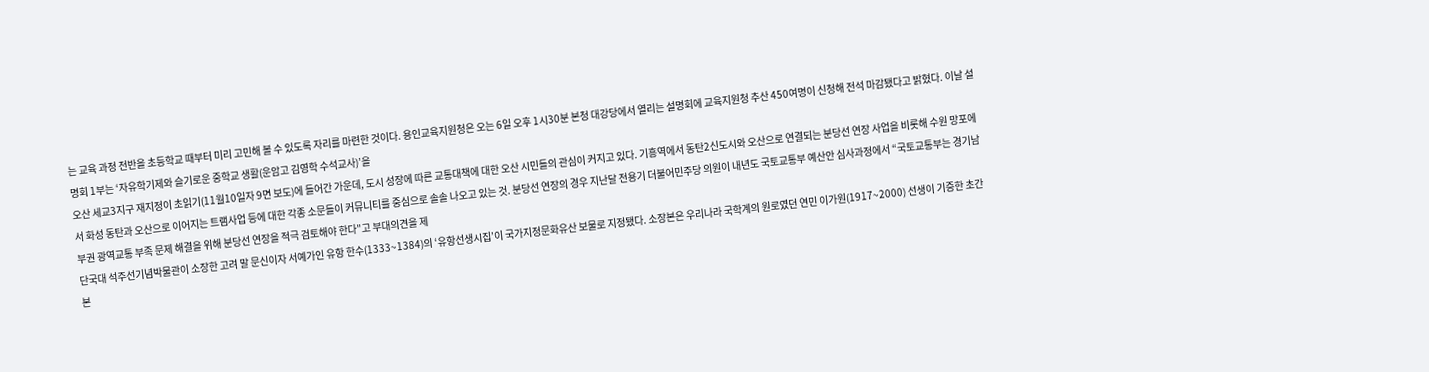는 교육 과정 전반을 초등학교 때부터 미리 고민해 볼 수 있도록 자리를 마련한 것이다. 용인교육지원청은 오는 6일 오후 1시30분 본청 대강당에서 열리는 설명회에 교육지원청 추산 450여명이 신청해 전석 마감됐다고 밝혔다. 이날 설명회 1부는 ‘자유학기제와 슬기로운 중학교 생활(운암고 김영학 수석교사)’을
오산 세교3지구 재지정이 초읽기(11월10일자 9면 보도)에 들어간 가운데, 도시 성장에 따른 교통대책에 대한 오산 시민들의 관심이 커지고 있다. 기흥역에서 동탄2신도시와 오산으로 연결되는 분당선 연장 사업을 비롯해 수원 망포에서 화성 동탄과 오산으로 이어지는 트램사업 등에 대한 각종 소문들이 커뮤니티를 중심으로 솔솔 나오고 있는 것. 분당선 연장의 경우 지난달 전용기 더불어민주당 의원이 내년도 국토교통부 예산안 심사과정에서 “국토교통부는 경기남부권 광역교통 부족 문제 해결을 위해 분당선 연장을 적극 검토해야 한다”고 부대의견을 제
단국대 석주선기념박물관이 소장한 고려 말 문신이자 서예가인 유항 한수(1333~1384)의 ‘유항선생시집’이 국가지정문화유산 보물로 지정됐다. 소장본은 우리나라 국학계의 원로였던 연민 이가원(1917~2000) 선생이 기증한 초간본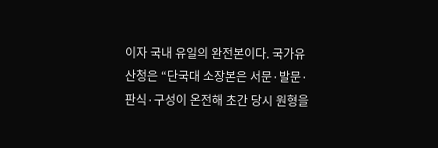이자 국내 유일의 완전본이다. 국가유산청은 “단국대 소장본은 서문·발문·판식·구성이 온전해 초간 당시 원형을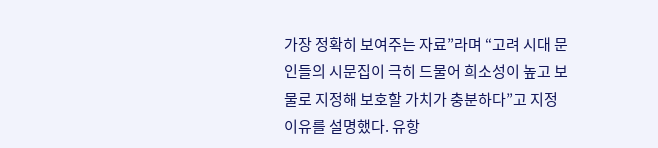가장 정확히 보여주는 자료”라며 “고려 시대 문인들의 시문집이 극히 드물어 희소성이 높고 보물로 지정해 보호할 가치가 충분하다”고 지정 이유를 설명했다. 유항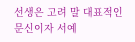선생은 고려 말 대표적인 문신이자 서예